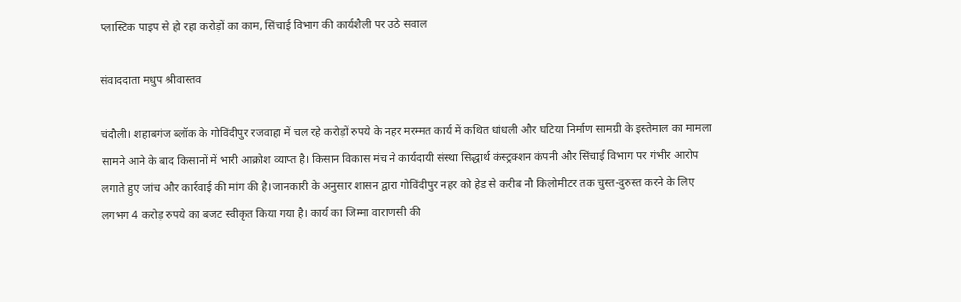प्लास्टिक पाइप से हो रहा करोड़ों का काम, सिंचाई विभाग की कार्यशैली पर उठे सवाल

संवाददाता मधुप श्रीवास्तव

चंदौली। शहाबगंज ब्लॉक के गोविंदीपुर रजवाहा में चल रहे करोड़ों रुपये के नहर मरम्मत कार्य में कथित धांधली और घटिया निर्माण सामग्री के इस्तेमाल का मामला सामने आने के बाद किसानों में भारी आक्रोश व्याप्त है। किसान विकास मंच ने कार्यदायी संस्था सिद्धार्थ कंस्ट्रक्शन कंपनी और सिंचाई विभाग पर गंभीर आरोप लगाते हुए जांच और कार्रवाई की मांग की है।जानकारी के अनुसार शासन द्वारा गोविंदीपुर नहर को हेड से करीब नौ किलोमीटर तक चुस्त-दुरुस्त करने के लिए लगभग 4 करोड़ रुपये का बजट स्वीकृत किया गया है। कार्य का जिम्मा वाराणसी की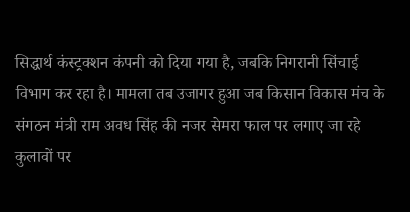सिद्धार्थ कंस्ट्रक्शन कंपनी को दिया गया है, जबकि निगरानी सिंचाई विभाग कर रहा है। मामला तब उजागर हुआ जब किसान विकास मंच के संगठन मंत्री राम अवध सिंह की नजर सेमरा फाल पर लगाए जा रहे कुलावों पर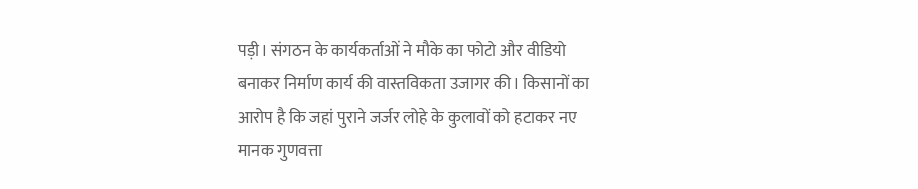पड़ी। संगठन के कार्यकर्ताओं ने मौके का फोटो और वीडियो बनाकर निर्माण कार्य की वास्तविकता उजागर की। किसानों का आरोप है कि जहां पुराने जर्जर लोहे के कुलावों को हटाकर नए मानक गुणवत्ता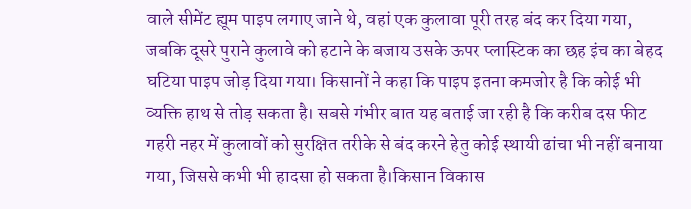वाले सीमेंट ह्यूम पाइप लगाए जाने थे, वहां एक कुलावा पूरी तरह बंद कर दिया गया, जबकि दूसरे पुराने कुलावे को हटाने के बजाय उसके ऊपर प्लास्टिक का छह इंच का बेहद घटिया पाइप जोड़ दिया गया। किसानों ने कहा कि पाइप इतना कमजोर है कि कोई भी व्यक्ति हाथ से तोड़ सकता है। सबसे गंभीर बात यह बताई जा रही है कि करीब दस फीट गहरी नहर में कुलावों को सुरक्षित तरीके से बंद करने हेतु कोई स्थायी ढांचा भी नहीं बनाया गया, जिससे कभी भी हादसा हो सकता है।किसान विकास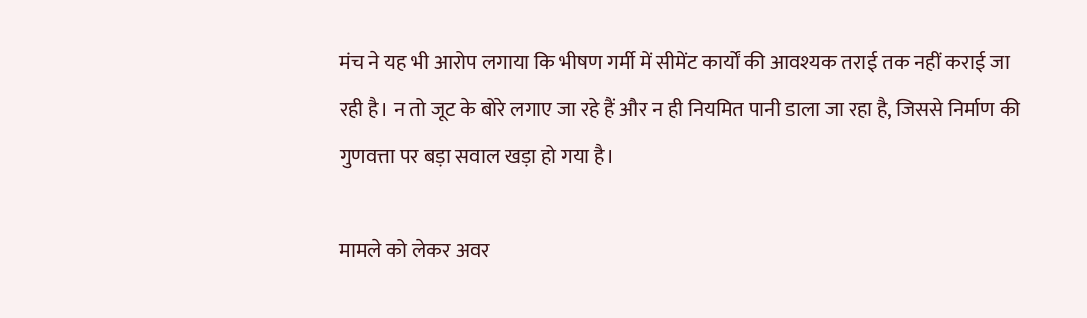मंच ने यह भी आरोप लगाया कि भीषण गर्मी में सीमेंट कार्यों की आवश्यक तराई तक नहीं कराई जा रही है। न तो जूट के बोरे लगाए जा रहे हैं और न ही नियमित पानी डाला जा रहा है, जिससे निर्माण की गुणवत्ता पर बड़ा सवाल खड़ा हो गया है।

मामले को लेकर अवर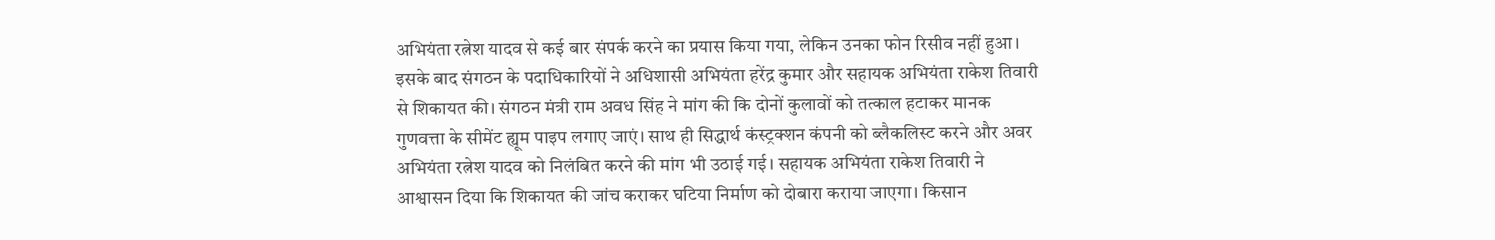अभियंता रत्नेश यादव से कई बार संपर्क करने का प्रयास किया गया, लेकिन उनका फोन रिसीव नहीं हुआ। इसके बाद संगठन के पदाधिकारियों ने अधिशासी अभियंता हरेंद्र कुमार और सहायक अभियंता राकेश तिवारी से शिकायत की। संगठन मंत्री राम अवध सिंह ने मांग की कि दोनों कुलावों को तत्काल हटाकर मानक गुणवत्ता के सीमेंट ह्यूम पाइप लगाए जाएं। साथ ही सिद्धार्थ कंस्ट्रक्शन कंपनी को ब्लैकलिस्ट करने और अवर अभियंता रत्नेश यादव को निलंबित करने की मांग भी उठाई गई। सहायक अभियंता राकेश तिवारी ने आश्वासन दिया कि शिकायत की जांच कराकर घटिया निर्माण को दोबारा कराया जाएगा। किसान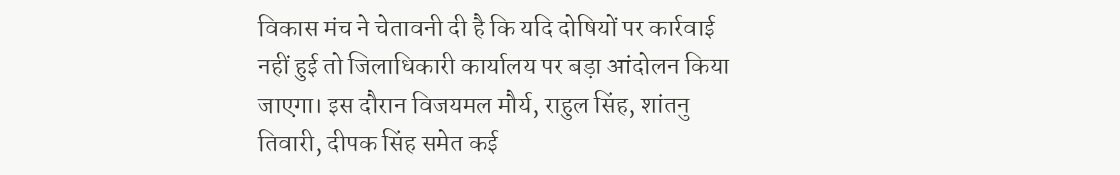विकास मंच ने चेतावनी दी है कि यदि दोषियों पर कार्रवाई नहीं हुई तो जिलाधिकारी कार्यालय पर बड़ा आंदोलन किया जाएगा। इस दौरान विजयमल मौर्य, राहुल सिंह, शांतनु तिवारी, दीपक सिंह समेत कई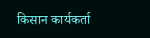किसान कार्यकर्ता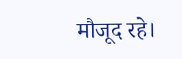मौजूद रहे।